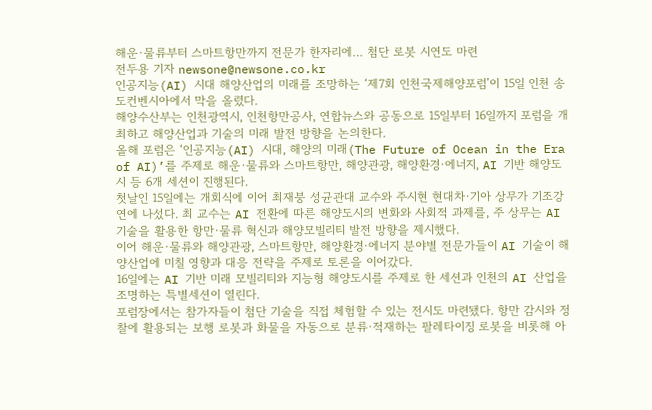해운·물류부터 스마트항만까지 전문가 한자리에… 첨단 로봇 시연도 마련
전두용 기자 newsone@newsone.co.kr
인공지능(AI) 시대 해양산업의 미래를 조망하는 ‘제7회 인천국제해양포럼’이 15일 인천 송도컨벤시아에서 막을 올렸다.
해양수산부는 인천광역시, 인천항만공사, 연합뉴스와 공동으로 15일부터 16일까지 포럼을 개최하고 해양산업과 기술의 미래 발전 방향을 논의한다.
올해 포럼은 ‘인공지능(AI) 시대, 해양의 미래(The Future of Ocean in the Era of AI)’를 주제로 해운·물류와 스마트항만, 해양관광, 해양환경·에너지, AI 기반 해양도시 등 6개 세션이 진행된다.
첫날인 15일에는 개회식에 이어 최재붕 성균관대 교수와 주시현 현대차·기아 상무가 기조강연에 나섰다. 최 교수는 AI 전환에 따른 해양도시의 변화와 사회적 과제를, 주 상무는 AI 기술을 활용한 항만·물류 혁신과 해양모빌리티 발전 방향을 제시했다.
이어 해운·물류와 해양관광, 스마트항만, 해양환경·에너지 분야별 전문가들이 AI 기술이 해양산업에 미칠 영향과 대응 전략을 주제로 토론을 이어갔다.
16일에는 AI 기반 미래 모빌리티와 지능형 해양도시를 주제로 한 세션과 인천의 AI 산업을 조명하는 특별세션이 열린다.
포럼장에서는 참가자들이 첨단 기술을 직접 체험할 수 있는 전시도 마련됐다. 항만 감시와 정찰에 활용되는 보행 로봇과 화물을 자동으로 분류·적재하는 팔레타이징 로봇을 비롯해 아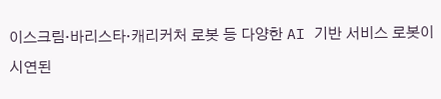이스크림·바리스타·캐리커처 로봇 등 다양한 AI 기반 서비스 로봇이 시연된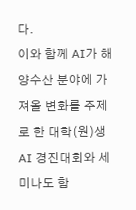다.
이와 함께 AI가 해양수산 분야에 가져올 변화를 주제로 한 대학(원)생 AI 경진대회와 세미나도 함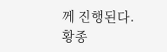께 진행된다.
황종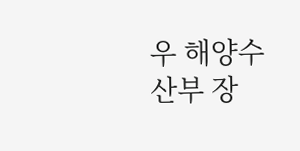우 해양수산부 장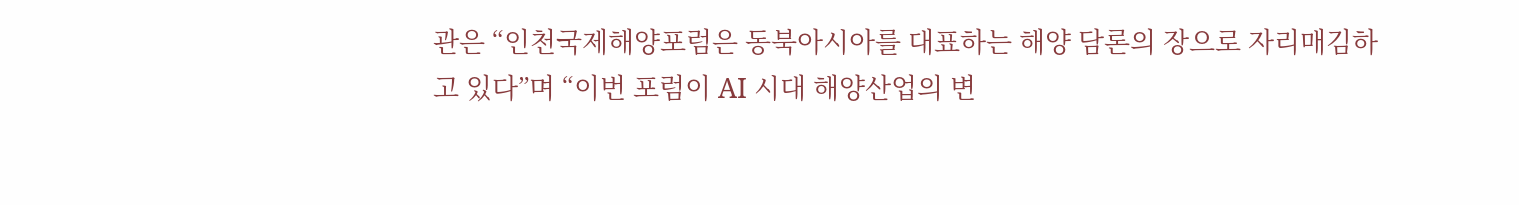관은 “인천국제해양포럼은 동북아시아를 대표하는 해양 담론의 장으로 자리매김하고 있다”며 “이번 포럼이 AI 시대 해양산업의 변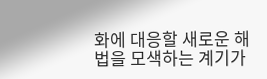화에 대응할 새로운 해법을 모색하는 계기가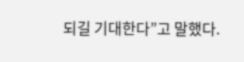되길 기대한다”고 말했다.